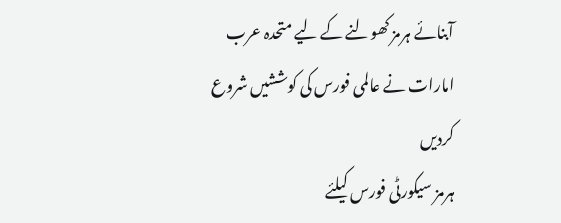آبنائے ہرمز کھولنے کے لیے متحدہ عرب امارات نے عالمی فورس کی کوششیں شروع کردیں
ہرمز سیکورٹی فورس کیلئے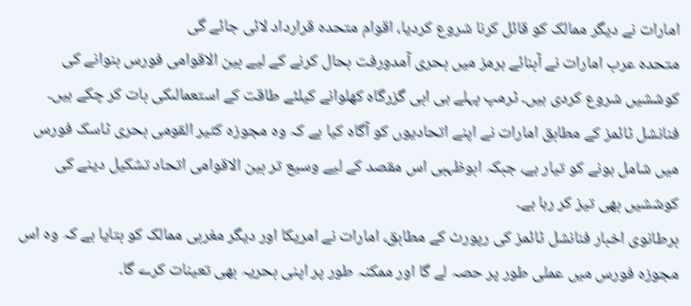امارات نے دیگر ممالک کو قائل کرنا شروع کردیا، اقوام متحدہ قرارداد لائی جائے گی
متحدہ عرب امارات نے آبنائے ہرمز میں بحری آمدورفت بحال کرنے کے لیے بین الاقوامی فورس بنوانے کی کوششیں شروع کردی ہیں۔ ٹرمپ پہلے ہی ابی گزرگاہ کھلوانے کیلئے طاقت کے استعمالںکی بات کر چکے ہیں۔
فنانشل ٹائمز کے مطابق امارات نے اپنے اتحادیوں کو آگاہ کیا ہے کہ وہ مجوزہ کثیر القومی بحری ٹاسک فورس میں شامل ہونے کو تیار ہے، جبکہ ابوظہبی اس مقصد کے لیے وسیع تر بین الاقوامی اتحاد تشکیل دینے کی کوششیں بھی تیز کر رہا ہے۔
برطانوی اخبار فنانشل ٹائمز کی رپورٹ کے مطابق، امارات نے امریکا اور دیگر مغربی ممالک کو بتایا ہے کہ وہ اس مجوزہ فورس میں عملی طور پر حصہ لے گا اور ممکنہ طور پر اپنی بحریہ بھی تعینات کرے گا۔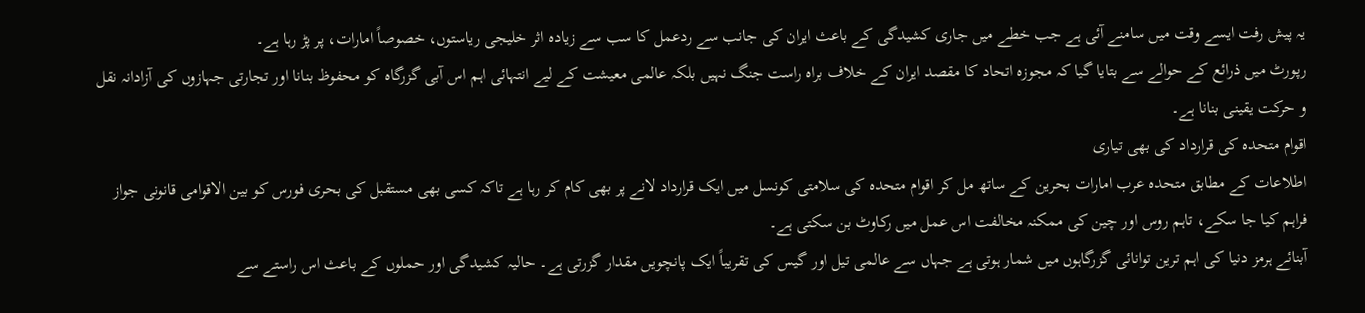یہ پیش رفت ایسے وقت میں سامنے آئی ہے جب خطے میں جاری کشیدگی کے باعث ایران کی جانب سے ردعمل کا سب سے زیادہ اثر خلیجی ریاستوں، خصوصاً امارات، پر پڑ رہا ہے۔
رپورٹ میں ذرائع کے حوالے سے بتایا گیا کہ مجوزہ اتحاد کا مقصد ایران کے خلاف براہ راست جنگ نہیں بلکہ عالمی معیشت کے لیے انتہائی اہم اس آبی گزرگاہ کو محفوظ بنانا اور تجارتی جہازوں کی آزادانہ نقل و حرکت یقینی بنانا ہے۔
اقوام متحدہ کی قرارداد کی بھی تیاری
اطلاعات کے مطابق متحدہ عرب امارات بحرین کے ساتھ مل کر اقوام متحدہ کی سلامتی کونسل میں ایک قرارداد لانے پر بھی کام کر رہا ہے تاکہ کسی بھی مستقبل کی بحری فورس کو بین الاقوامی قانونی جواز فراہم کیا جا سکے، تاہم روس اور چین کی ممکنہ مخالفت اس عمل میں رکاوٹ بن سکتی ہے۔
آبنائے ہرمز دنیا کی اہم ترین توانائی گزرگاہوں میں شمار ہوتی ہے جہاں سے عالمی تیل اور گیس کی تقریباً ایک پانچویں مقدار گزرتی ہے۔ حالیہ کشیدگی اور حملوں کے باعث اس راستے سے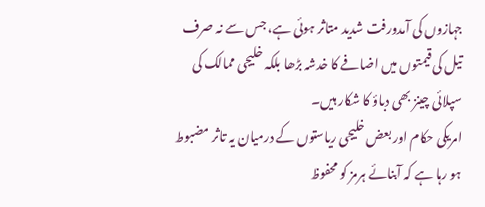جہازوں کی آمدورفت شدید متاثر ہوئی ہے، جس سے نہ صرف تیل کی قیمتوں میں اضافے کا خدشہ بڑھا بلکہ خلیجی ممالک کی سپلائی چینز بھی دباؤ کا شکار ہیں۔
امریکی حکام اور بعض خلیجی ریاستوں کے درمیان یہ تاثر مضبوط ہو رہا ہے کہ آبنائے ہرمز کو محفوظ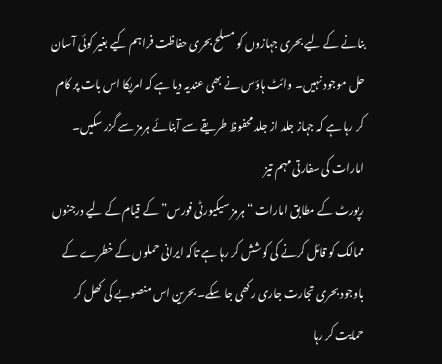بنانے کے لیے بحری جہازوں کو مسلح بحری حفاظت فراہم کیے بغیر کوئی آسان حل موجود نہیں۔ وائٹ ہاؤس نے بھی عندیہ دیا ہے کہ امریکا اس بات پر کام کر رہا ہے کہ جہاز جلد از جلد محفوظ طریقے سے آبنائے ہرمز سے گزر سکیں۔
امارات کی سفارتی مہم تیز
رپورٹ کے مطابق امارات “ہرمز سیکیورٹی فورس” کے قیام کے لیے درجنوں ممالک کو قائل کرنے کی کوشش کر رہا ہے تاکہ ایرانی حملوں کے خطرے کے باوجود بحری تجارت جاری رکھی جا سکے۔ بحرین اس منصوبے کی کھل کر حمایت کر رہا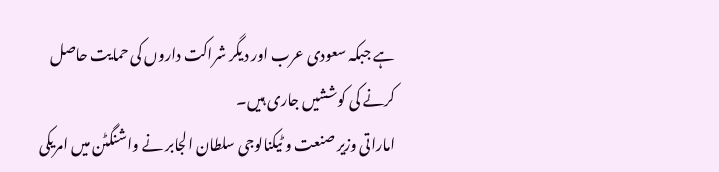ہے جبکہ سعودی عرب اور دیگر شراکت داروں کی حمایت حاصل کرنے کی کوششیں جاری ہیں۔
اماراتی وزیر صنعت و ٹیکنالوجی سلطان الجابر نے واشنگٹن میں امریکی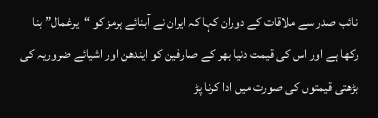نائب صدر سے ملاقات کے دوران کہا کہ ایران نے آبنائے ہرمز کو “یرغمال” بنا رکھا ہے اور اس کی قیمت دنیا بھر کے صارفین کو ایندھن اور اشیائے ضروریہ کی بڑھتی قیمتوں کی صورت میں ادا کرنا پڑ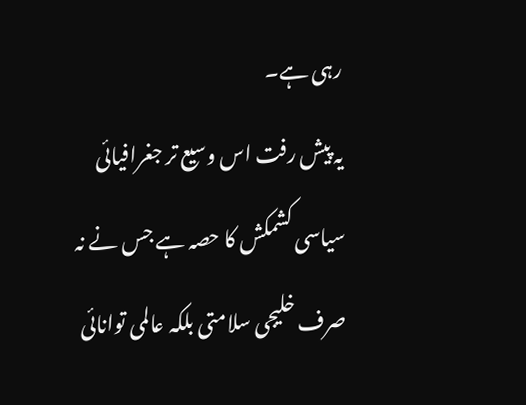رہی ہے۔
یہ پیش رفت اس وسیع تر جغرافیائی سیاسی کشمکش کا حصہ ہے جس نے نہ صرف خلیجی سلامتی بلکہ عالمی توانائی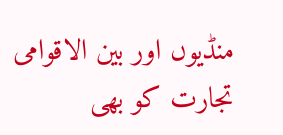منڈیوں اور بین الاقوامی تجارت کو بھی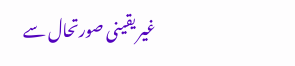غیر یقینی صورتحال سے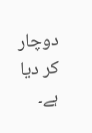دوچار کر دیا ہے۔